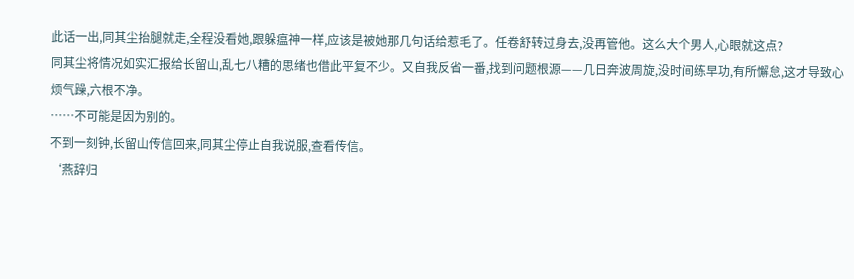此话一出,同其尘抬腿就走,全程没看她,跟躲瘟神一样,应该是被她那几句话给惹毛了。任卷舒转过身去,没再管他。这么大个男人,心眼就这点?
同其尘将情况如实汇报给长留山,乱七八糟的思绪也借此平复不少。又自我反省一番,找到问题根源——几日奔波周旋,没时间练早功,有所懈怠,这才导致心烦气躁,六根不净。
……不可能是因为别的。
不到一刻钟,长留山传信回来,同其尘停止自我说服,查看传信。
‘燕辞归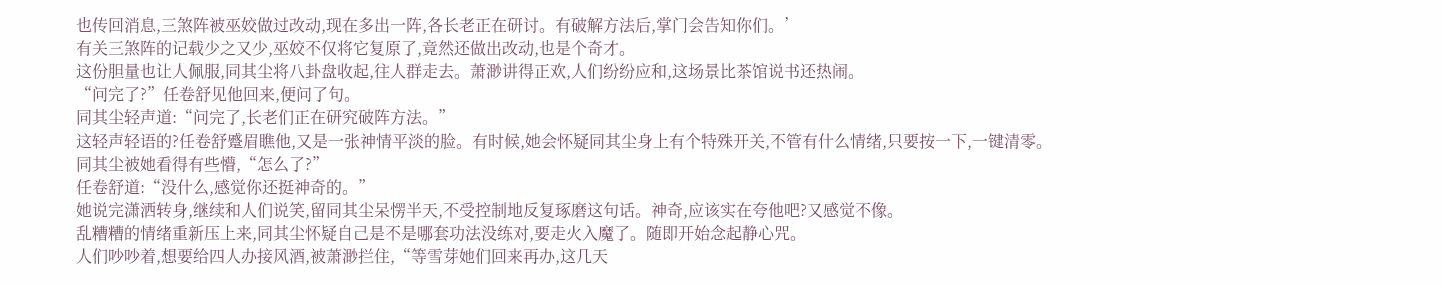也传回消息,三煞阵被巫姣做过改动,现在多出一阵,各长老正在研讨。有破解方法后,掌门会告知你们。’
有关三煞阵的记载少之又少,巫姣不仅将它复原了,竟然还做出改动,也是个奇才。
这份胆量也让人佩服,同其尘将八卦盘收起,往人群走去。萧渺讲得正欢,人们纷纷应和,这场景比茶馆说书还热闹。
“问完了?”任卷舒见他回来,便问了句。
同其尘轻声道:“问完了,长老们正在研究破阵方法。”
这轻声轻语的?任卷舒蹙眉瞧他,又是一张神情平淡的脸。有时候,她会怀疑同其尘身上有个特殊开关,不管有什么情绪,只要按一下,一键清零。
同其尘被她看得有些懵,“怎么了?”
任卷舒道:“没什么,感觉你还挺神奇的。”
她说完潇洒转身,继续和人们说笑,留同其尘呆愣半天,不受控制地反复琢磨这句话。神奇,应该实在夸他吧?又感觉不像。
乱糟糟的情绪重新压上来,同其尘怀疑自己是不是哪套功法没练对,要走火入魔了。随即开始念起静心咒。
人们吵吵着,想要给四人办接风酒,被萧渺拦住,“等雪芽她们回来再办,这几天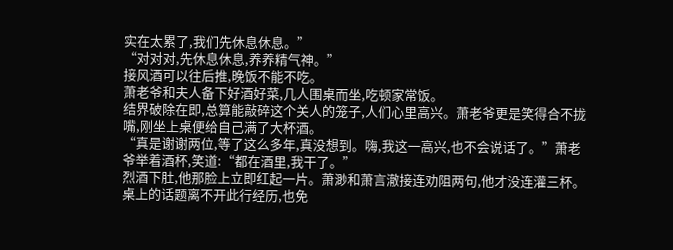实在太累了,我们先休息休息。”
“对对对,先休息休息,养养精气神。”
接风酒可以往后推,晚饭不能不吃。
萧老爷和夫人备下好酒好菜,几人围桌而坐,吃顿家常饭。
结界破除在即,总算能敲碎这个关人的笼子,人们心里高兴。萧老爷更是笑得合不拢嘴,刚坐上桌便给自己满了大杯酒。
“真是谢谢两位,等了这么多年,真没想到。嗨,我这一高兴,也不会说话了。”萧老爷举着酒杯,笑道:“都在酒里,我干了。”
烈酒下肚,他那脸上立即红起一片。萧渺和萧言澈接连劝阻两句,他才没连灌三杯。
桌上的话题离不开此行经历,也免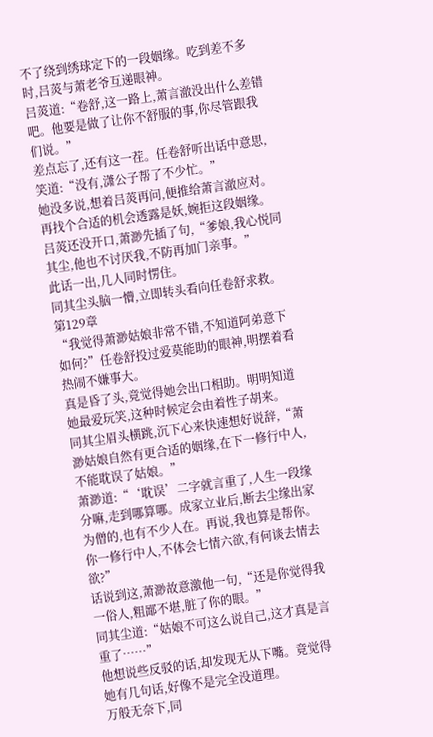不了绕到绣球定下的一段姻缘。吃到差不多时,吕菼与萧老爷互递眼神。
吕菼道:“卷舒,这一路上,萧言澈没出什么差错吧。他要是做了让你不舒服的事,你尽管跟我们说。”
差点忘了,还有这一茬。任卷舒听出话中意思,笑道:“没有,潇公子帮了不少忙。”
她没多说,想着吕菼再问,便推给萧言澈应对。再找个合适的机会透露是妖,婉拒这段姻缘。
吕菼还没开口,萧渺先插了句,“爹娘,我心悦同其尘,他也不讨厌我,不防再加门亲事。”
此话一出,几人同时愣住。
同其尘头脑一懵,立即转头看向任卷舒求救。
第129章
“我觉得萧渺姑娘非常不错,不知道阿弟意下如何?”任卷舒投过爱莫能助的眼神,明摆着看热闹不嫌事大。
真是昏了头,竟觉得她会出口相助。明明知道她最爱玩笑,这种时候定会由着性子胡来。
同其尘眉头横跳,沉下心来快速想好说辞,“萧渺姑娘自然有更合适的姻缘,在下一修行中人,不能耽误了姑娘。”
萧渺道:“‘耽误’二字就言重了,人生一段缘分嘛,走到哪算哪。成家立业后,断去尘缘出家为僧的,也有不少人在。再说,我也算是帮你。你一修行中人,不体会七情六欲,有何谈去情去欲?”
话说到这,萧渺故意激他一句,“还是你觉得我一俗人,粗鄙不堪,脏了你的眼。”
同其尘道:“姑娘不可这么说自己,这才真是言重了……”
他想说些反驳的话,却发现无从下嘴。竟觉得她有几句话,好像不是完全没道理。
万般无奈下,同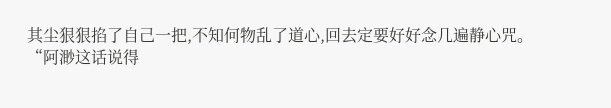其尘狠狠掐了自己一把,不知何物乱了道心,回去定要好好念几遍静心咒。
“阿渺这话说得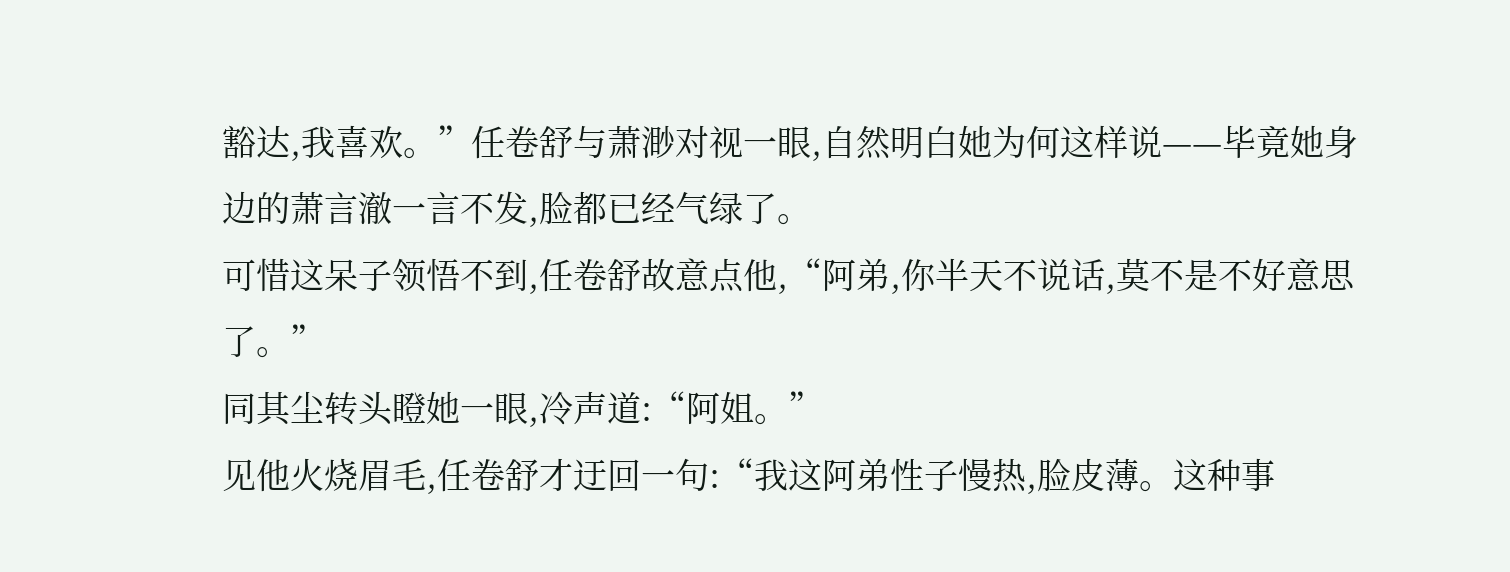豁达,我喜欢。”任卷舒与萧渺对视一眼,自然明白她为何这样说——毕竟她身边的萧言澈一言不发,脸都已经气绿了。
可惜这呆子领悟不到,任卷舒故意点他,“阿弟,你半天不说话,莫不是不好意思了。”
同其尘转头瞪她一眼,冷声道:“阿姐。”
见他火烧眉毛,任卷舒才迂回一句:“我这阿弟性子慢热,脸皮薄。这种事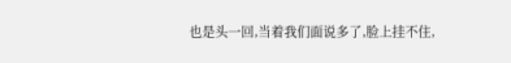也是头一回,当着我们面说多了,脸上挂不住,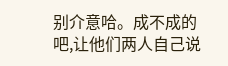别介意哈。成不成的吧,让他们两人自己说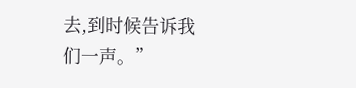去,到时候告诉我们一声。”